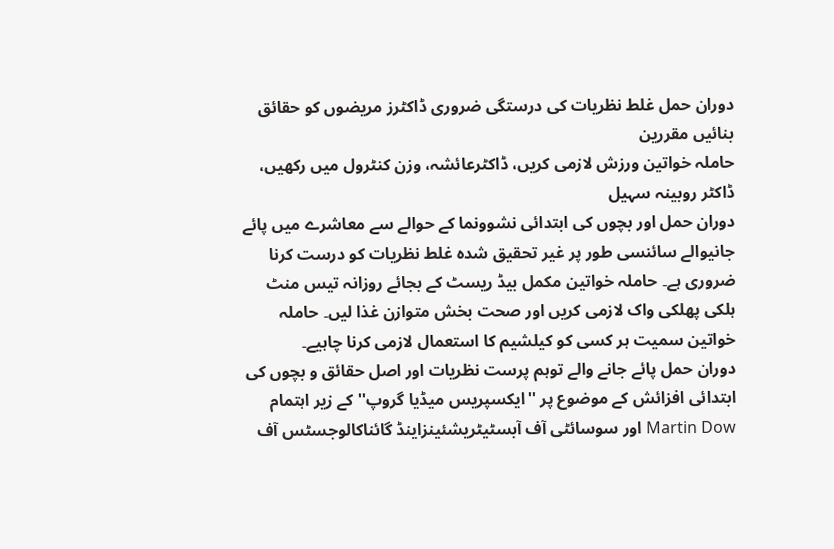دوران حمل غلط نظریات کی درستگی ضروری ڈاکٹرز مریضوں کو حقائق بنائیں مقررین
حاملہ خواتین ورزش لازمی کریں، ڈاکٹرعائشہ، وزن کنٹرول میں رکھیں، ڈاکٹر روبینہ سہیل
دوران حمل اور بچوں کی ابتدائی نشوونما کے حوالے سے معاشرے میں پائے جانیوالے سائنسی طور پر غیر تحقیق شدہ غلط نظریات کو درست کرنا ضروری ہے۔ حاملہ خواتین مکمل بیڈ ریسٹ کے بجائے روزانہ تیس منٹ ہلکی پھلکی واک لازمی کریں اور صحت بخش متوازن غذا لیں۔ حاملہ خواتین سمیت ہر کسی کو کیلشیم کا استعمال لازمی کرنا چاہیے۔
دوران حمل پائے جانے والے توہم پرست نظریات اور اصل حقائق و بچوں کی ابتدائی افزائش کے موضوع پر ''ایکسپریس میڈیا گروپ'' کے زیر اہتمام Martin Dow اور سوسائٹی آف آبسٹیٹریشئینزاینڈ گائناکالوجسٹس آف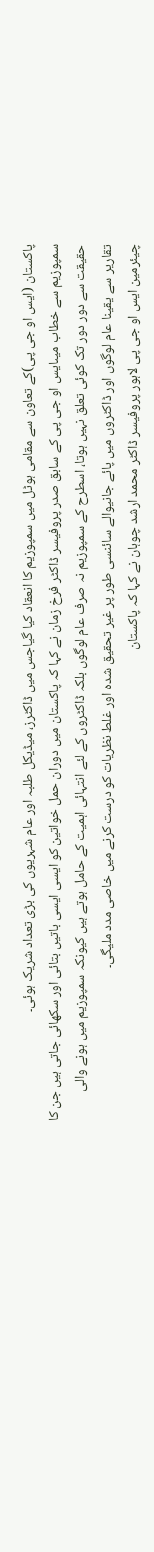پاکستان (ایس او جی پی)کے تعاون سے مقامی ہوٹل میں سمپوزیم کا انعقاد کیا گیاجس میں ڈاکٹرز، میڈیکل طلبہ اور عام شہریوں کی بڑی تعداد شریک ہوئی۔
سمپوزیم سے خطاب میںایس او جی پی کے سابق صدر پروفیسر ڈاکٹر فرخ زمان نے کہا کہ پاکستان میں دوران حمل خواتین کو ایسی ایسی باتیں بتائی اور سکھائی جاتی ہیں جن کا حقیقت سے دور دور تک کوئی تعلق نہیں ہوتا، اسطرح کے سمپوزیم نہ صرف عام لوگوں بلکہ ڈاکٹروں کے لئے انتہائی اہمیت کے حامل ہوتے ہیں کیونکہ سمپوزیم میں ہونے والی تقاریر سے یقینا عام لوگوں اور ڈاکٹروں میں پائے جانیوالے سائنسی طور پر غیر تحقیق شدہ اور غلط نظریات کو درست کرنے میں خاصی مدد ملیگی۔
چیئرمین ایس او جی پی لاہور پروفیسر ڈاکٹر محمد ارشد چوہان نے کہا کہ پاکستان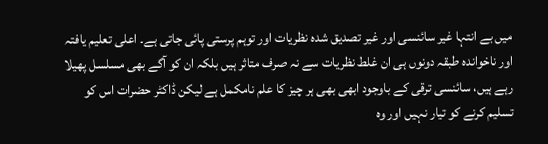میں بے انتہا غیر سائنسی اور غیر تصدیق شدہ نظریات اور توہم پرستی پائی جاتی ہے۔ اعلی تعلیم یافتہ اور ناخواندہ طبقہ دونوں ہی ان غلط نظریات سے نہ صرف متاثر ہیں بلکہ ان کو آگے بھی مسلسل پھیلا رہے ہیں، سائنسی ترقی کے باوجود ابھی بھی ہر چیز کا علم نامکمل ہے لیکن ڈاکٹر حضرات اس کو تسلیم کرنے کو تیار نہیں اور وہ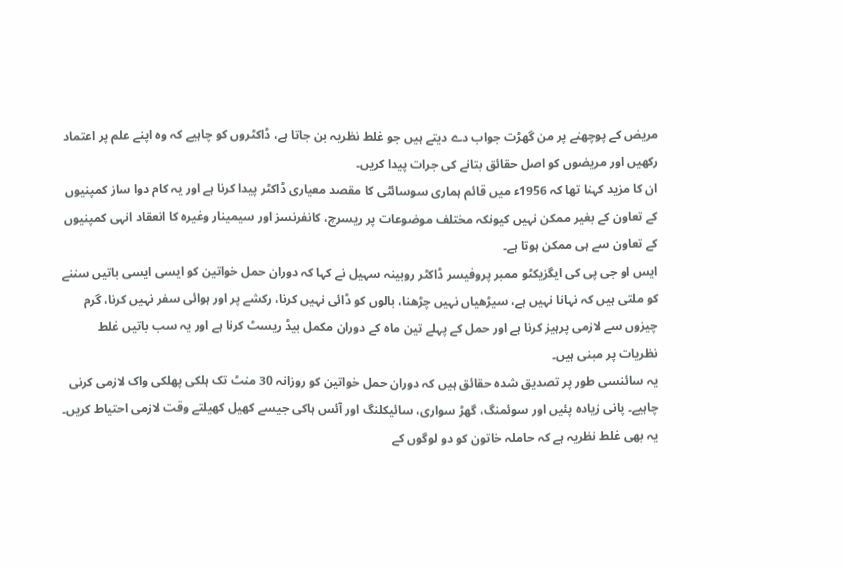مریض کے پوچھنے پر من گھڑت جواب دے دیتے ہیں جو غلط نظریہ بن جاتا ہے، ڈاکٹروں کو چاہیے کہ وہ اپنے علم پر اعتماد رکھیں اور مریضوں کو اصل حقائق بتانے کی جرات پیدا کریں۔
ان کا مزید کہنا تھا کہ 1956ء میں قائم ہماری سوسائٹی کا مقصد معیاری ڈاکٹر پیدا کرنا ہے اور یہ کام دوا ساز کمپنیوں کے تعاون کے بغیر ممکن نہیں کیونکہ مختلف موضوعات پر ریسرچ، کانفرنسز اور سیمینار وغیرہ کا انعقاد انہی کمپنیوں کے تعاون سے ہی ممکن ہوتا ہے۔
ایس او جی پی کی ایگزیکٹو ممبر پروفیسر ڈاکٹر روبینہ سہیل نے کہا کہ دوران حمل خواتین کو ایسی ایسی باتیں سننے کو ملتی ہیں کہ نہانا نہیں ہے، سیڑھیاں نہیں چڑھنا، بالوں کو ڈائی نہیں کرنا، رکشے پر اور ہوائی سفر نہیں کرنا، گرم چیزوں سے لازمی پرہیز کرنا ہے اور حمل کے پہلے تین ماہ کے دوران مکمل بیڈ ریسٹ کرنا ہے اور یہ سب باتیں غلط نظریات پر مبنی ہیں۔
یہ سائنسی طور پر تصدیق شدہ حقائق ہیں کہ دوران حمل خواتین کو روزانہ 30 منٹ تک ہلکی پھلکی واک لازمی کرنی چاہیے۔ پانی زیادہ پئیں اور سوئمنگ، گھڑ سواری، سائیکلنگ اور آئس ہاکی جیسے کھیل کھیلتے وقت لازمی احتیاط کریں۔ یہ بھی غلط نظریہ ہے کہ حاملہ خاتون کو دو لوگوں کے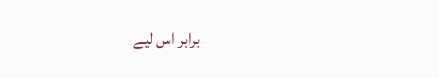برابر اس لیے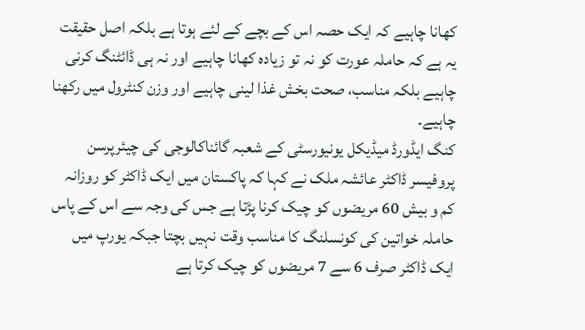کھانا چاہیے کہ ایک حصہ اس کے بچے کے لئے ہوتا ہے بلکہ اصل حقیقت یہ ہے کہ حاملہ عورت کو نہ تو زیادہ کھانا چاہیے اور نہ ہی ڈائٹنگ کرنی چاہیے بلکہ مناسب، صحت بخش غذا لینی چاہیے اور وزن کنٹرول میں رکھنا چاہیے۔
کنگ ایڈورڈ میڈیکل یونیورسٹی کے شعبہ گائناکالوجی کی چیئرپرسن پروفیسر ڈاکٹر عائشہ ملک نے کہا کہ پاکستان میں ایک ڈاکٹر کو روزانہ کم و بیش 60 مریضوں کو چیک کرنا پڑتا ہے جس کی وجہ سے اس کے پاس حاملہ خواتین کی کونسلنگ کا مناسب وقت نہیں بچتا جبکہ یورپ میں ایک ڈاکٹر صرف 6 سے 7 مریضوں کو چیک کرتا ہے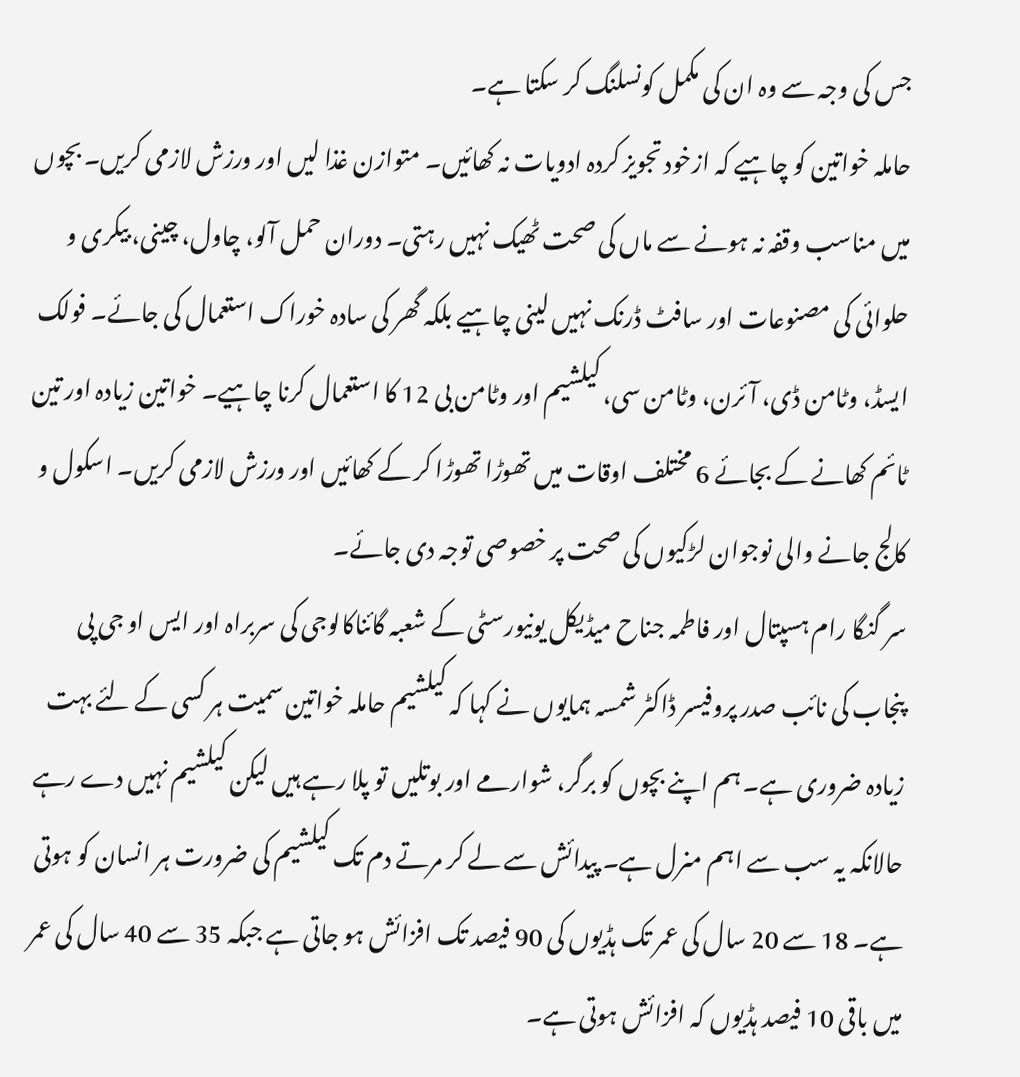جس کی وجہ سے وہ ان کی مکمل کونسلنگ کر سکتا ہے۔
حاملہ خواتین کو چاہیے کہ ازخود تجویز کردہ ادویات نہ کھائیں۔ متوازن غذا لیں اور ورزش لازمی کریں۔ بچوں میں مناسب وقفہ نہ ہونے سے ماں کی صحت ٹھیک نہیں رہتی۔ دوران حمل آلو، چاول، چینی، بیکری و حلوائی کی مصنوعات اور سافٹ ڈرنک نہیں لینی چاہیے بلکہ گھر کی سادہ خوراک استعمال کی جائے۔ فولک ایسڈ، وٹامن ڈی، آئرن، وٹامن سی، کیلشیم اور وٹامن بی 12 کا استعمال کرنا چاہیے۔ خواتین زیادہ اور تین ٹائم کھانے کے بجائے 6 مختلف اوقات میں تھوڑا تھوڑا کر کے کھائیں اور ورزش لازمی کریں۔ اسکول و کالج جانے والی نوجوان لڑکیوں کی صحت پر خصوصی توجہ دی جائے۔
سر گنگا رام ہسپتال اور فاطمہ جناح میڈیکل یونیورسٹی کے شعبہ گائناکالوجی کی سربراہ اور ایس او جی پی پنجاب کی نائب صدر پروفیسر ڈاکٹر شمسہ ہمایوں نے کہا کہ کیلشیم حاملہ خواتین سمیت ہر کسی کے لئے بہت زیادہ ضروری ہے۔ ہم اپنے بچوں کو برگر، شوارمے اور بوتلیں تو پلا رہے ہیں لیکن کیلشیم نہیں دے رہے حالانکہ یہ سب سے اہم منرل ہے۔ پیدائش سے لے کر مرتے دم تک کیلشیم کی ضرورت ہر انسان کو ہوتی ہے۔ 18 سے 20 سال کی عمر تک ہڈیوں کی 90 فیصد تک افزائش ہو جاتی ہے جبکہ 35 سے 40 سال کی عمر میں باقی 10 فیصد ہڈیوں کہ افزائش ہوتی ہے۔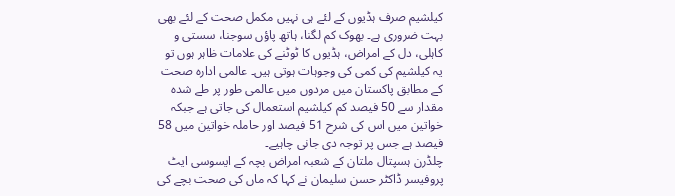کیلشیم صرف ہڈیوں کے لئے ہی نہیں مکمل صحت کے لئے بھی بہت ضروری ہے۔ بھوک کم لگنا، ہاتھ پاؤں سوجنا، سستی و کاہلی، دل کے امراض، ہڈیوں کا ٹوٹنے کی علامات ظاہر ہوں تو یہ کیلشیم کی کمی کی وجوہات ہوتی ہیں۔ عالمی ادارہ صحت کے مطابق پاکستان میں مردوں میں عالمی طور پر طے شدہ مقدار سے 50 فیصد کم کیلشیم استعمال کی جاتی ہے جبکہ خواتین میں اس کی شرح 51 فیصد اور حاملہ خواتین میں 58 فیصد ہے جس پر توجہ دی جانی چاہیے۔
چلڈرن ہسپتال ملتان کے شعبہ امراض بچہ کے ایسوسی ایٹ پروفیسر ڈاکٹر حسن سلیمان نے کہا کہ ماں کی صحت بچے کی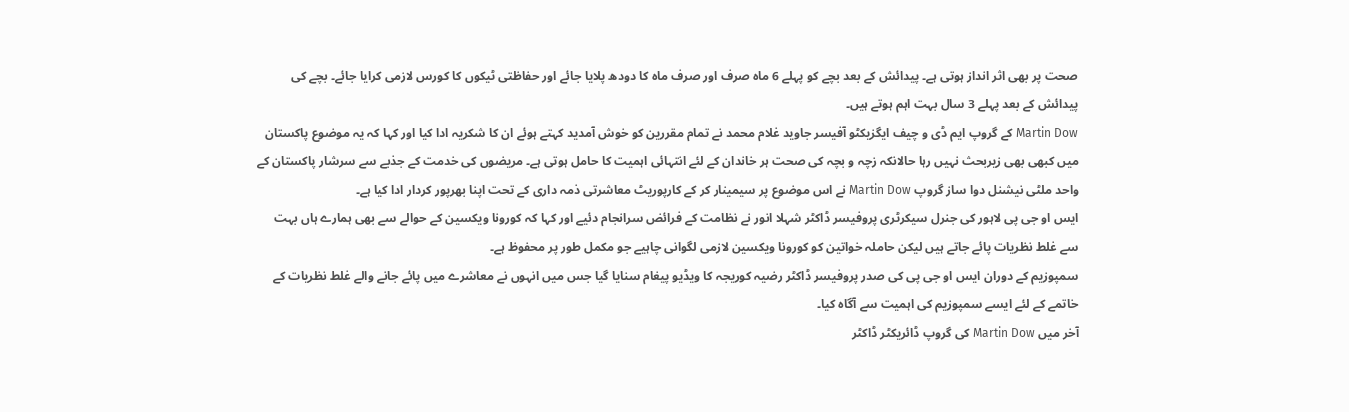صحت پر بھی اثر انداز ہوتی ہے۔ پیدائش کے بعد بچے کو پہلے 6 ماہ صرف اور صرف ماہ کا دودھ پلایا جائے اور حفاظتی ٹیکوں کا کورس لازمی کرایا جائے۔ بچے کی پیدائش کے بعد پہلے 3 سال بہت اہم ہوتے ہیں۔
Martin Dow کے گروپ ایم ڈی و چیف ایگزیکٹو آفیسر جاوید غلام محمد نے تمام مقررین کو خوش آمدید کہتے ہوئے ان کا شکریہ ادا کیا اور کہا کہ یہ موضوع پاکستان میں کبھی بھی زیربحث نہیں رہا حالانکہ زچہ و بچہ کی صحت ہر خاندان کے لئے انتہائی اہمیت کا حامل ہوتی ہے۔ مریضوں کی خدمت کے جذبے سے سرشار پاکستان کے واحد ملٹی نیشنل دوا ساز گروپ Martin Dow نے اس موضوع پر سیمینار کر کے کارپوریٹ معاشرتی ذمہ داری کے تحت اپنا بھرپور کردار ادا کیا ہے۔
ایس او جی پی لاہور کی جنرل سیکرٹری پروفیسر ڈاکٹر شہلا انور نے نظامت کے فرائض سرانجام دئیے اور کہا کہ کورونا ویکسین کے حوالے سے بھی ہمارے ہاں بہت سے غلط نظریات پائے جاتے ہیں لیکن حاملہ خواتین کو کورونا ویکسین لازمی لگوانی چاہیے جو مکمل طور پر محفوظ ہے۔
سمپوزیم کے دوران ایس او جی پی کی صدر پروفیسر ڈاکٹر رضیہ کوریجہ کا ویڈیو پیغام سنایا گیا جس میں انہوں نے معاشرے میں پائے جانے والے غلط نظریات کے خاتمے کے لئے ایسے سمپوزیم کی اہمیت سے آگاہ کیا۔
آخر میں Martin Dow کی گروپ ڈائریکٹر ڈاکٹر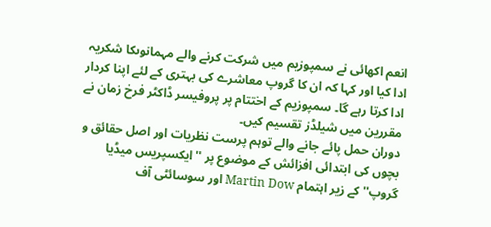انعم اکھائی نے سمپوزیم میں شرکت کرنے والے مہمانوںکا شکریہ ادا کیا اور کہا کہ ان کا گروپ معاشرے کی بہتری کے لئے اپنا کردار ادا کرتا رہے گا۔ سمپوزیم کے اختتام پر پروفیسر ڈاکٹر فرخ زمان نے مقررین میں شیلڈز تقسیم کیں۔
دوران حمل پائے جانے والے توہم پرست نظریات اور اصل حقائق و بچوں کی ابتدائی افزائش کے موضوع پر ''ایکسپریس میڈیا گروپ'' کے زیر اہتمام Martin Dow اور سوسائٹی آف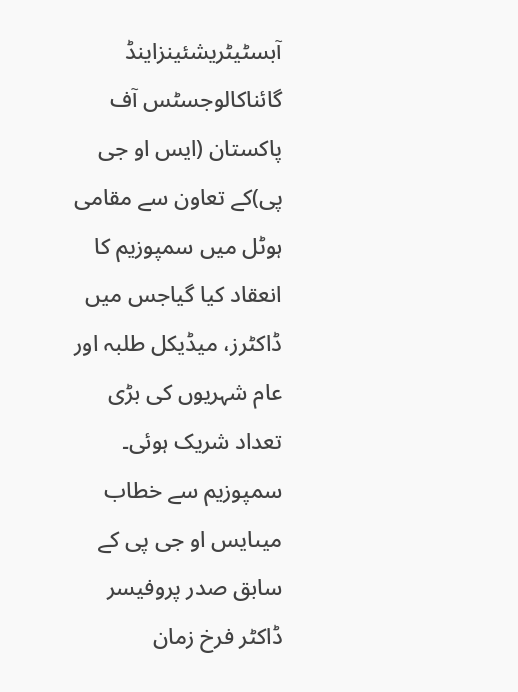آبسٹیٹریشئینزاینڈ گائناکالوجسٹس آف پاکستان (ایس او جی پی)کے تعاون سے مقامی ہوٹل میں سمپوزیم کا انعقاد کیا گیاجس میں ڈاکٹرز، میڈیکل طلبہ اور عام شہریوں کی بڑی تعداد شریک ہوئی۔
سمپوزیم سے خطاب میںایس او جی پی کے سابق صدر پروفیسر ڈاکٹر فرخ زمان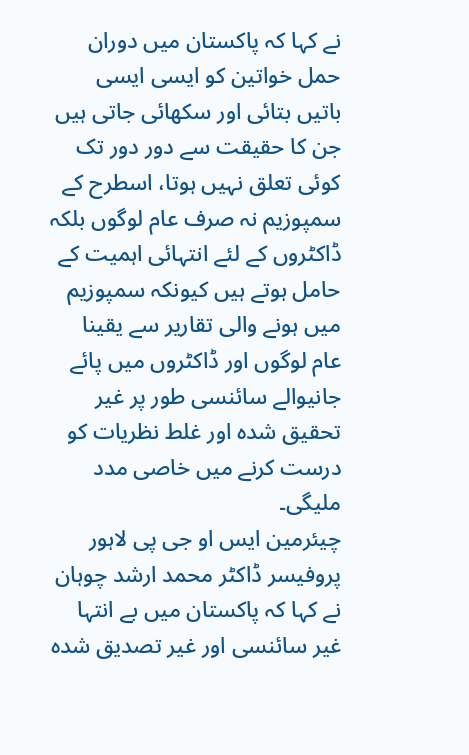نے کہا کہ پاکستان میں دوران حمل خواتین کو ایسی ایسی باتیں بتائی اور سکھائی جاتی ہیں جن کا حقیقت سے دور دور تک کوئی تعلق نہیں ہوتا، اسطرح کے سمپوزیم نہ صرف عام لوگوں بلکہ ڈاکٹروں کے لئے انتہائی اہمیت کے حامل ہوتے ہیں کیونکہ سمپوزیم میں ہونے والی تقاریر سے یقینا عام لوگوں اور ڈاکٹروں میں پائے جانیوالے سائنسی طور پر غیر تحقیق شدہ اور غلط نظریات کو درست کرنے میں خاصی مدد ملیگی۔
چیئرمین ایس او جی پی لاہور پروفیسر ڈاکٹر محمد ارشد چوہان نے کہا کہ پاکستان میں بے انتہا غیر سائنسی اور غیر تصدیق شدہ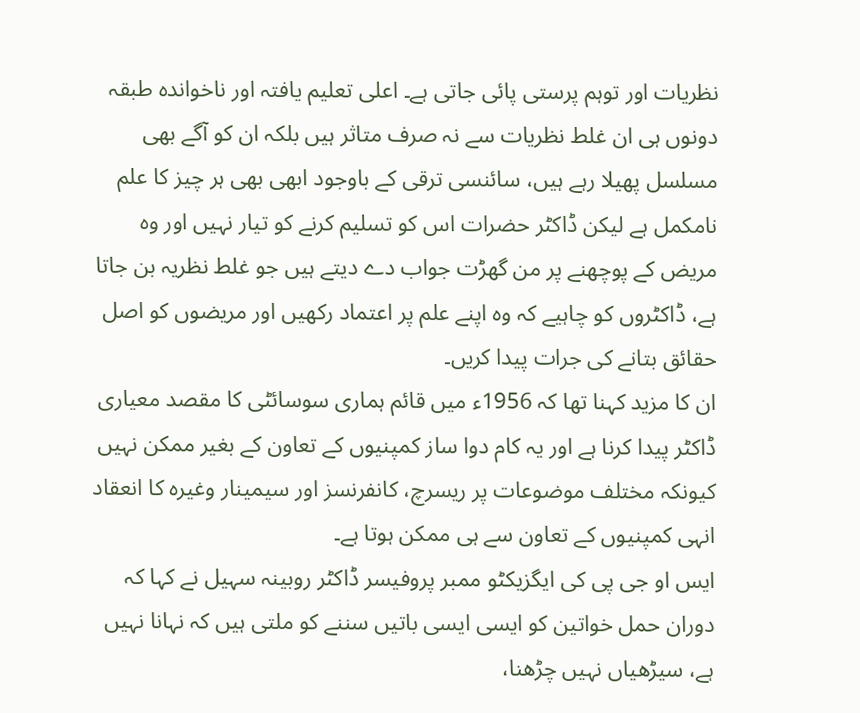نظریات اور توہم پرستی پائی جاتی ہے۔ اعلی تعلیم یافتہ اور ناخواندہ طبقہ دونوں ہی ان غلط نظریات سے نہ صرف متاثر ہیں بلکہ ان کو آگے بھی مسلسل پھیلا رہے ہیں، سائنسی ترقی کے باوجود ابھی بھی ہر چیز کا علم نامکمل ہے لیکن ڈاکٹر حضرات اس کو تسلیم کرنے کو تیار نہیں اور وہ مریض کے پوچھنے پر من گھڑت جواب دے دیتے ہیں جو غلط نظریہ بن جاتا ہے، ڈاکٹروں کو چاہیے کہ وہ اپنے علم پر اعتماد رکھیں اور مریضوں کو اصل حقائق بتانے کی جرات پیدا کریں۔
ان کا مزید کہنا تھا کہ 1956ء میں قائم ہماری سوسائٹی کا مقصد معیاری ڈاکٹر پیدا کرنا ہے اور یہ کام دوا ساز کمپنیوں کے تعاون کے بغیر ممکن نہیں کیونکہ مختلف موضوعات پر ریسرچ، کانفرنسز اور سیمینار وغیرہ کا انعقاد انہی کمپنیوں کے تعاون سے ہی ممکن ہوتا ہے۔
ایس او جی پی کی ایگزیکٹو ممبر پروفیسر ڈاکٹر روبینہ سہیل نے کہا کہ دوران حمل خواتین کو ایسی ایسی باتیں سننے کو ملتی ہیں کہ نہانا نہیں ہے، سیڑھیاں نہیں چڑھنا،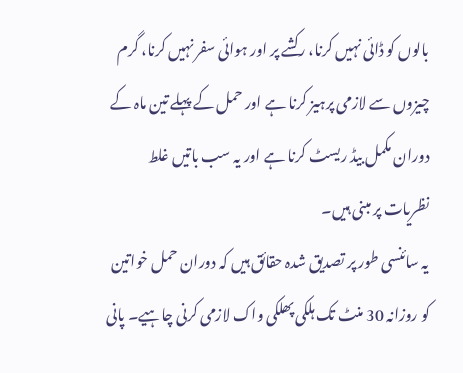بالوں کو ڈائی نہیں کرنا، رکشے پر اور ہوائی سفر نہیں کرنا، گرم چیزوں سے لازمی پرہیز کرنا ہے اور حمل کے پہلے تین ماہ کے دوران مکمل بیڈ ریسٹ کرنا ہے اور یہ سب باتیں غلط نظریات پر مبنی ہیں۔
یہ سائنسی طور پر تصدیق شدہ حقائق ہیں کہ دوران حمل خواتین کو روزانہ 30 منٹ تک ہلکی پھلکی واک لازمی کرنی چاہیے۔ پانی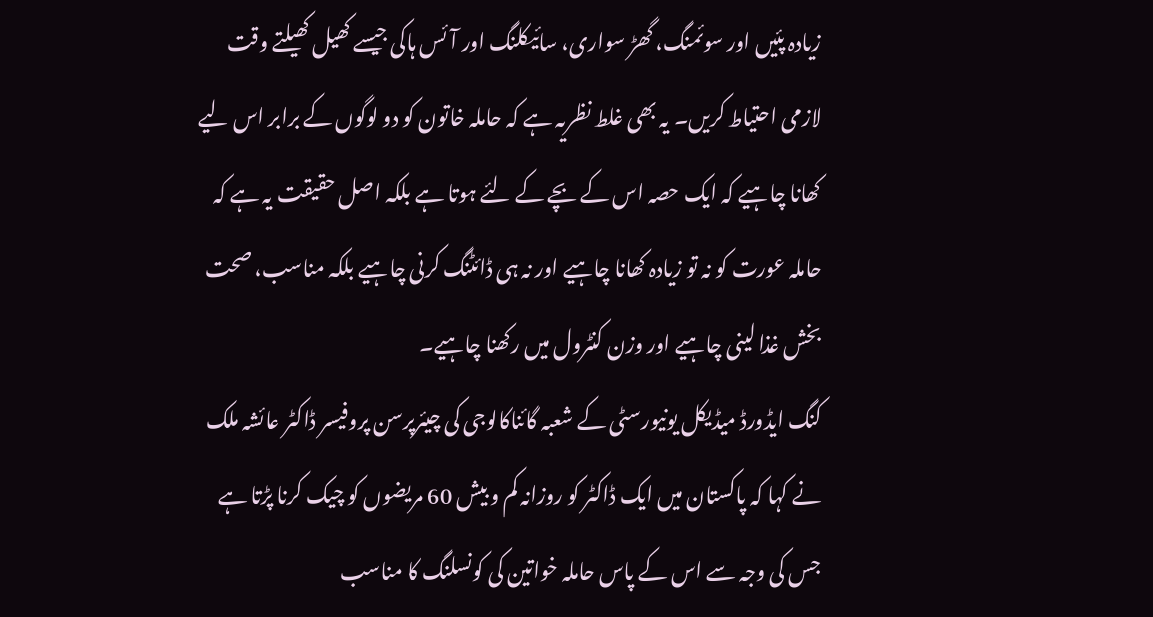زیادہ پئیں اور سوئمنگ، گھڑ سواری، سائیکلنگ اور آئس ہاکی جیسے کھیل کھیلتے وقت لازمی احتیاط کریں۔ یہ بھی غلط نظریہ ہے کہ حاملہ خاتون کو دو لوگوں کے برابر اس لیے کھانا چاہیے کہ ایک حصہ اس کے بچے کے لئے ہوتا ہے بلکہ اصل حقیقت یہ ہے کہ حاملہ عورت کو نہ تو زیادہ کھانا چاہیے اور نہ ہی ڈائٹنگ کرنی چاہیے بلکہ مناسب، صحت بخش غذا لینی چاہیے اور وزن کنٹرول میں رکھنا چاہیے۔
کنگ ایڈورڈ میڈیکل یونیورسٹی کے شعبہ گائناکالوجی کی چیئرپرسن پروفیسر ڈاکٹر عائشہ ملک نے کہا کہ پاکستان میں ایک ڈاکٹر کو روزانہ کم و بیش 60 مریضوں کو چیک کرنا پڑتا ہے جس کی وجہ سے اس کے پاس حاملہ خواتین کی کونسلنگ کا مناسب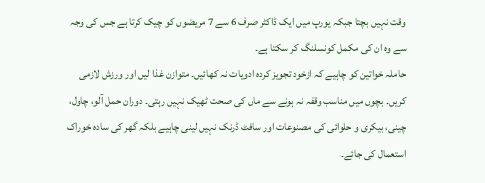وقت نہیں بچتا جبکہ یورپ میں ایک ڈاکٹر صرف 6 سے 7 مریضوں کو چیک کرتا ہے جس کی وجہ سے وہ ان کی مکمل کونسلنگ کر سکتا ہے۔
حاملہ خواتین کو چاہیے کہ ازخود تجویز کردہ ادویات نہ کھائیں۔ متوازن غذا لیں اور ورزش لازمی کریں۔ بچوں میں مناسب وقفہ نہ ہونے سے ماں کی صحت ٹھیک نہیں رہتی۔ دوران حمل آلو، چاول، چینی، بیکری و حلوائی کی مصنوعات اور سافٹ ڈرنک نہیں لینی چاہیے بلکہ گھر کی سادہ خوراک استعمال کی جائے۔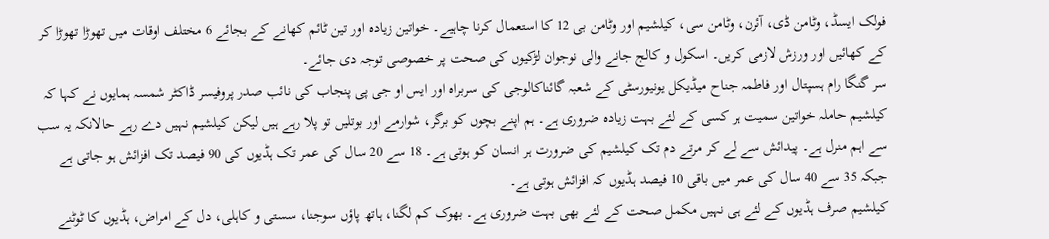فولک ایسڈ، وٹامن ڈی، آئرن، وٹامن سی، کیلشیم اور وٹامن بی 12 کا استعمال کرنا چاہیے۔ خواتین زیادہ اور تین ٹائم کھانے کے بجائے 6 مختلف اوقات میں تھوڑا تھوڑا کر کے کھائیں اور ورزش لازمی کریں۔ اسکول و کالج جانے والی نوجوان لڑکیوں کی صحت پر خصوصی توجہ دی جائے۔
سر گنگا رام ہسپتال اور فاطمہ جناح میڈیکل یونیورسٹی کے شعبہ گائناکالوجی کی سربراہ اور ایس او جی پی پنجاب کی نائب صدر پروفیسر ڈاکٹر شمسہ ہمایوں نے کہا کہ کیلشیم حاملہ خواتین سمیت ہر کسی کے لئے بہت زیادہ ضروری ہے۔ ہم اپنے بچوں کو برگر، شوارمے اور بوتلیں تو پلا رہے ہیں لیکن کیلشیم نہیں دے رہے حالانکہ یہ سب سے اہم منرل ہے۔ پیدائش سے لے کر مرتے دم تک کیلشیم کی ضرورت ہر انسان کو ہوتی ہے۔ 18 سے 20 سال کی عمر تک ہڈیوں کی 90 فیصد تک افزائش ہو جاتی ہے جبکہ 35 سے 40 سال کی عمر میں باقی 10 فیصد ہڈیوں کہ افزائش ہوتی ہے۔
کیلشیم صرف ہڈیوں کے لئے ہی نہیں مکمل صحت کے لئے بھی بہت ضروری ہے۔ بھوک کم لگنا، ہاتھ پاؤں سوجنا، سستی و کاہلی، دل کے امراض، ہڈیوں کا ٹوٹنے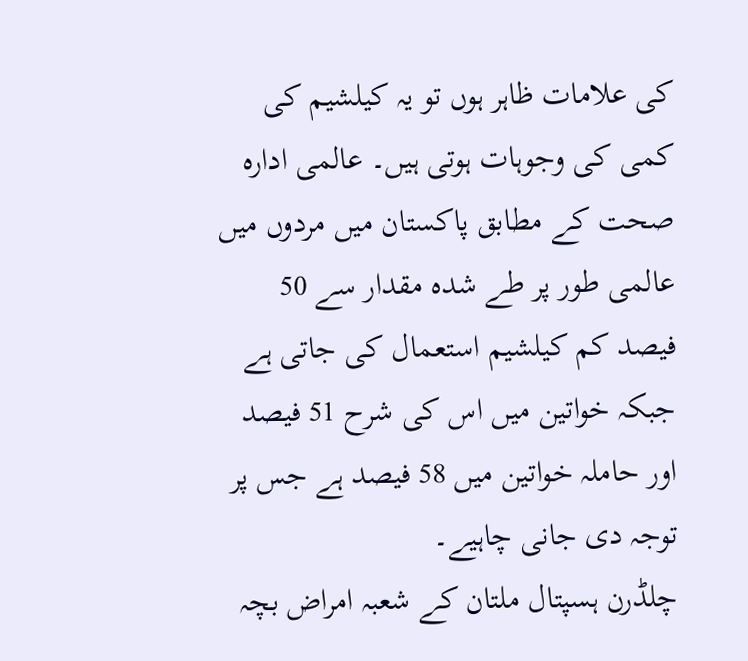کی علامات ظاہر ہوں تو یہ کیلشیم کی کمی کی وجوہات ہوتی ہیں۔ عالمی ادارہ صحت کے مطابق پاکستان میں مردوں میں عالمی طور پر طے شدہ مقدار سے 50 فیصد کم کیلشیم استعمال کی جاتی ہے جبکہ خواتین میں اس کی شرح 51 فیصد اور حاملہ خواتین میں 58 فیصد ہے جس پر توجہ دی جانی چاہیے۔
چلڈرن ہسپتال ملتان کے شعبہ امراض بچہ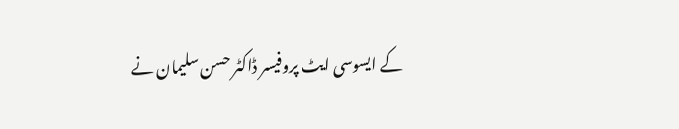کے ایسوسی ایٹ پروفیسر ڈاکٹر حسن سلیمان نے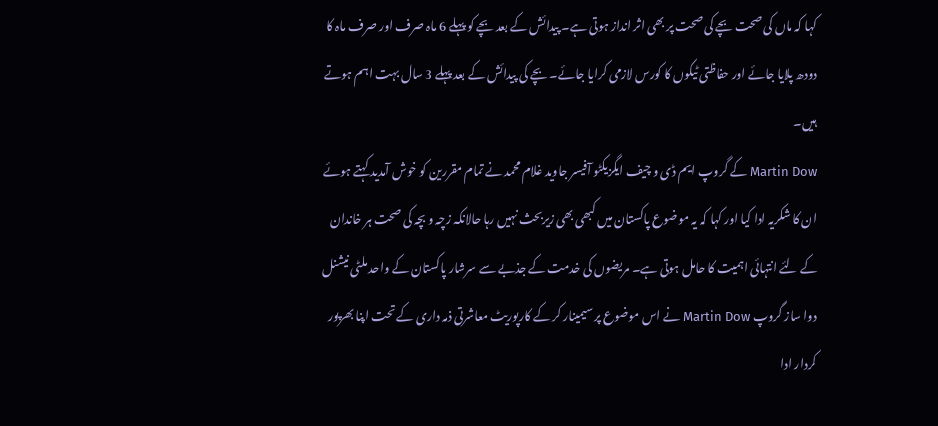کہا کہ ماں کی صحت بچے کی صحت پر بھی اثر انداز ہوتی ہے۔ پیدائش کے بعد بچے کو پہلے 6 ماہ صرف اور صرف ماہ کا دودھ پلایا جائے اور حفاظتی ٹیکوں کا کورس لازمی کرایا جائے۔ بچے کی پیدائش کے بعد پہلے 3 سال بہت اہم ہوتے ہیں۔
Martin Dow کے گروپ ایم ڈی و چیف ایگزیکٹو آفیسر جاوید غلام محمد نے تمام مقررین کو خوش آمدید کہتے ہوئے ان کا شکریہ ادا کیا اور کہا کہ یہ موضوع پاکستان میں کبھی بھی زیربحث نہیں رہا حالانکہ زچہ و بچہ کی صحت ہر خاندان کے لئے انتہائی اہمیت کا حامل ہوتی ہے۔ مریضوں کی خدمت کے جذبے سے سرشار پاکستان کے واحد ملٹی نیشنل دوا ساز گروپ Martin Dow نے اس موضوع پر سیمینار کر کے کارپوریٹ معاشرتی ذمہ داری کے تحت اپنا بھرپور کردار ادا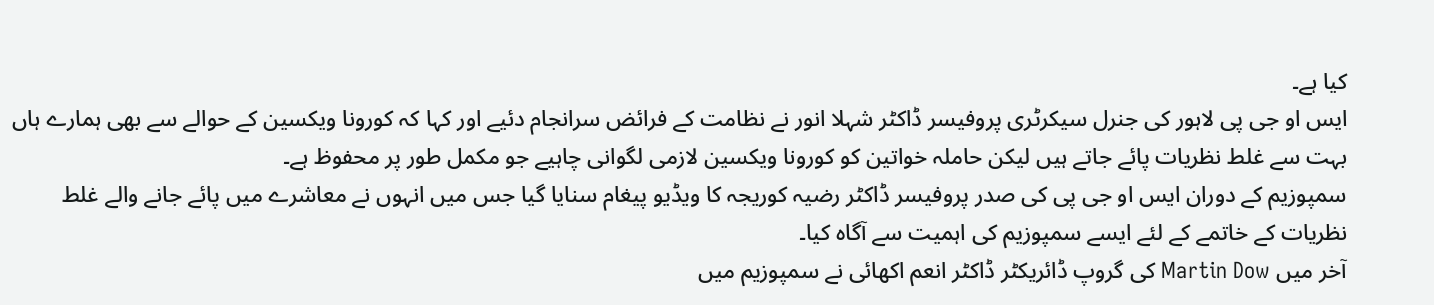کیا ہے۔
ایس او جی پی لاہور کی جنرل سیکرٹری پروفیسر ڈاکٹر شہلا انور نے نظامت کے فرائض سرانجام دئیے اور کہا کہ کورونا ویکسین کے حوالے سے بھی ہمارے ہاں بہت سے غلط نظریات پائے جاتے ہیں لیکن حاملہ خواتین کو کورونا ویکسین لازمی لگوانی چاہیے جو مکمل طور پر محفوظ ہے۔
سمپوزیم کے دوران ایس او جی پی کی صدر پروفیسر ڈاکٹر رضیہ کوریجہ کا ویڈیو پیغام سنایا گیا جس میں انہوں نے معاشرے میں پائے جانے والے غلط نظریات کے خاتمے کے لئے ایسے سمپوزیم کی اہمیت سے آگاہ کیا۔
آخر میں Martin Dow کی گروپ ڈائریکٹر ڈاکٹر انعم اکھائی نے سمپوزیم میں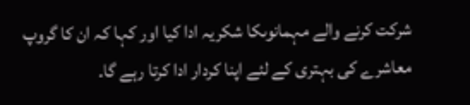شرکت کرنے والے مہمانوںکا شکریہ ادا کیا اور کہا کہ ان کا گروپ معاشرے کی بہتری کے لئے اپنا کردار ادا کرتا رہے گا۔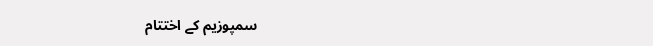سمپوزیم کے اختتام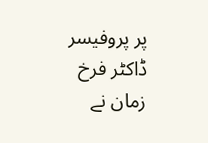پر پروفیسر ڈاکٹر فرخ زمان نے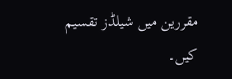مقررین میں شیلڈز تقسیم کیں۔